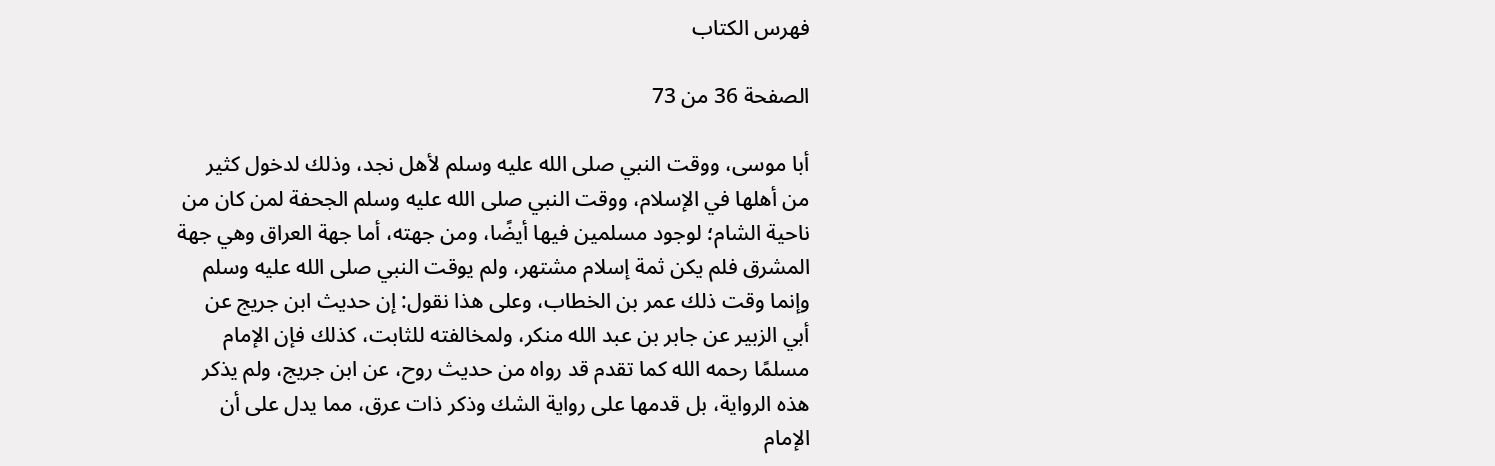فهرس الكتاب

الصفحة 36 من 73

أبا موسى، ووقت النبي صلى الله عليه وسلم لأهل نجد، وذلك لدخول كثير من أهلها في الإسلام، ووقت النبي صلى الله عليه وسلم الجحفة لمن كان من ناحية الشام؛ لوجود مسلمين فيها أيضًا، ومن جهته، أما جهة العراق وهي جهة المشرق فلم يكن ثمة إسلام مشتهر، ولم يوقت النبي صلى الله عليه وسلم وإنما وقت ذلك عمر بن الخطاب، وعلى هذا نقول: إن حديث ابن جريج عن أبي الزبير عن جابر بن عبد الله منكر، ولمخالفته للثابت، كذلك فإن الإمام مسلمًا رحمه الله كما تقدم قد رواه من حديث روح، عن ابن جريج، ولم يذكر هذه الرواية، بل قدمها على رواية الشك وذكر ذات عرق، مما يدل على أن الإمام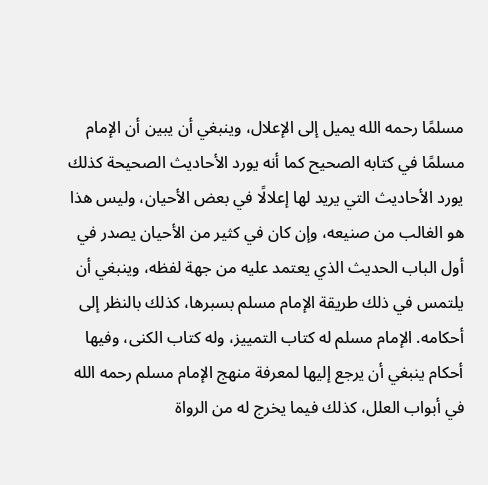مسلمًا رحمه الله يميل إلى الإعلال، وينبغي أن يبين أن الإمام مسلمًا في كتابه الصحيح كما أنه يورد الأحاديث الصحيحة كذلك يورد الأحاديث التي يريد لها إعلالًا في بعض الأحيان، وليس هذا هو الغالب من صنيعه، وإن كان في كثير من الأحيان يصدر في أول الباب الحديث الذي يعتمد عليه من جهة لفظه، وينبغي أن يلتمس في ذلك طريقة الإمام مسلم بسبرها، كذلك بالنظر إلى أحكامه. الإمام مسلم له كتاب التمييز، وله كتاب الكنى، وفيها أحكام ينبغي أن يرجع إليها لمعرفة منهج الإمام مسلم رحمه الله في أبواب العلل، كذلك فيما يخرج له من الرواة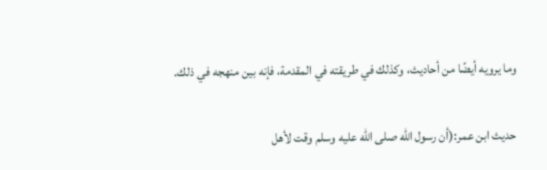وما يرويه أيضًا من أحاديث، وكذلك في طريقته في المقدمة، فإنه بين منهجه في ذلك.

حديث ابن عمر:(أن رسول الله صلى الله عليه وسلم وقت لأهل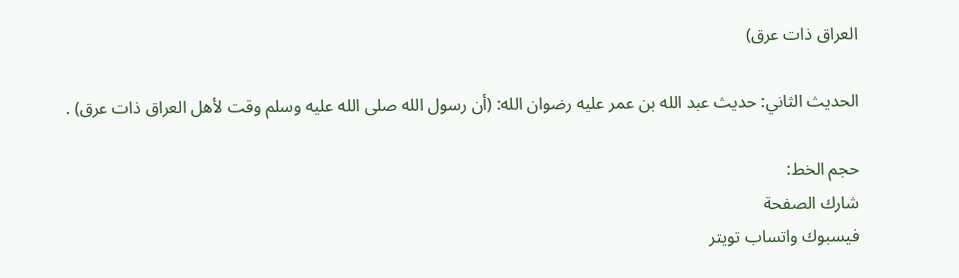العراق ذات عرق)

الحديث الثاني: حديث عبد الله بن عمر عليه رضوان الله: (أن رسول الله صلى الله عليه وسلم وقت لأهل العراق ذات عرق) .

حجم الخط:
شارك الصفحة
فيسبوك واتساب تويتر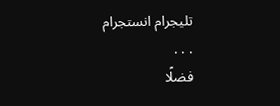تليجرام انستجرام
. . .
فضلًا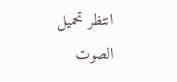انتظر تحميل الصوت